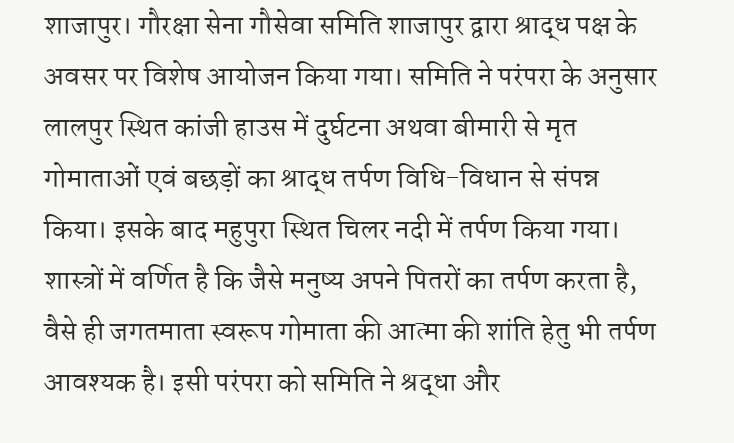शाजापुर। गौरक्षा सेना गौसेवा समिति शाजापुर द्वारा श्राद्ध पक्ष के अवसर पर विशेष आयोजन किया गया। समिति ने परंपरा के अनुसार लालपुर स्थित कांजी हाउस में दुर्घटना अथवा बीमारी से मृत गोमाताओं एवं बछड़ों का श्राद्ध तर्पण विधि-विधान से संपन्न किया। इसके बाद महुपुरा स्थित चिलर नदी में तर्पण किया गया। शास्त्रों में वर्णित है कि जैसे मनुष्य अपने पितरों का तर्पण करता है, वैसे ही जगतमाता स्वरूप गोमाता की आत्मा की शांति हेतु भी तर्पण आवश्यक है। इसी परंपरा को समिति ने श्रद्धा और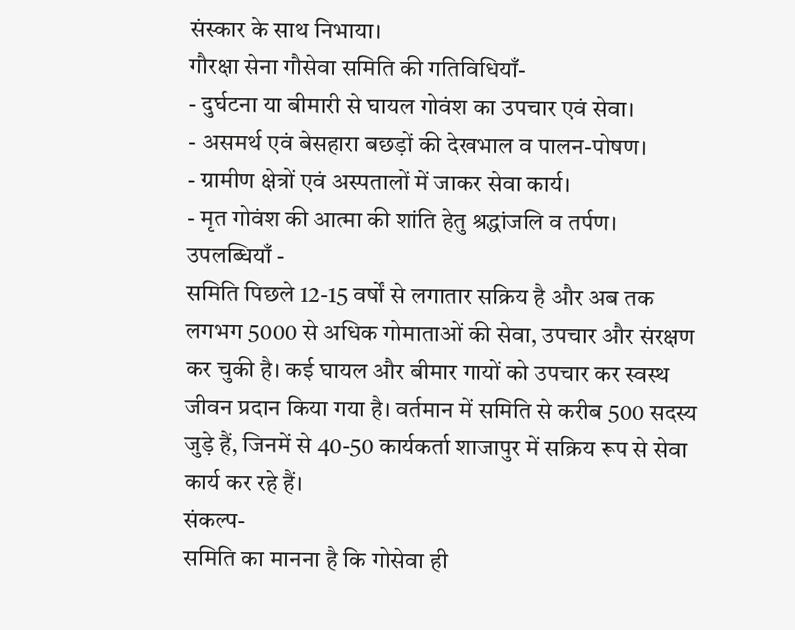संस्कार के साथ निभाया।
गौरक्षा सेना गौसेवा समिति की गतिविधियाँ-
- दुर्घटना या बीमारी से घायल गोवंश का उपचार एवं सेवा।
- असमर्थ एवं बेसहारा बछड़ों की देखभाल व पालन-पोषण।
- ग्रामीण क्षेत्रों एवं अस्पतालों में जाकर सेवा कार्य।
- मृत गोवंश की आत्मा की शांति हेतु श्रद्धांजलि व तर्पण।
उपलब्धियाँ -
समिति पिछले 12-15 वर्षों से लगातार सक्रिय है और अब तक लगभग 5000 से अधिक गोमाताओं की सेवा, उपचार और संरक्षण कर चुकी है। कई घायल और बीमार गायों को उपचार कर स्वस्थ जीवन प्रदान किया गया है। वर्तमान में समिति से करीब 500 सदस्य जुड़े हैं, जिनमें से 40-50 कार्यकर्ता शाजापुर में सक्रिय रूप से सेवा कार्य कर रहे हैं।
संकल्प-
समिति का मानना है कि गोसेवा ही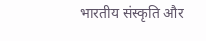भारतीय संस्कृति और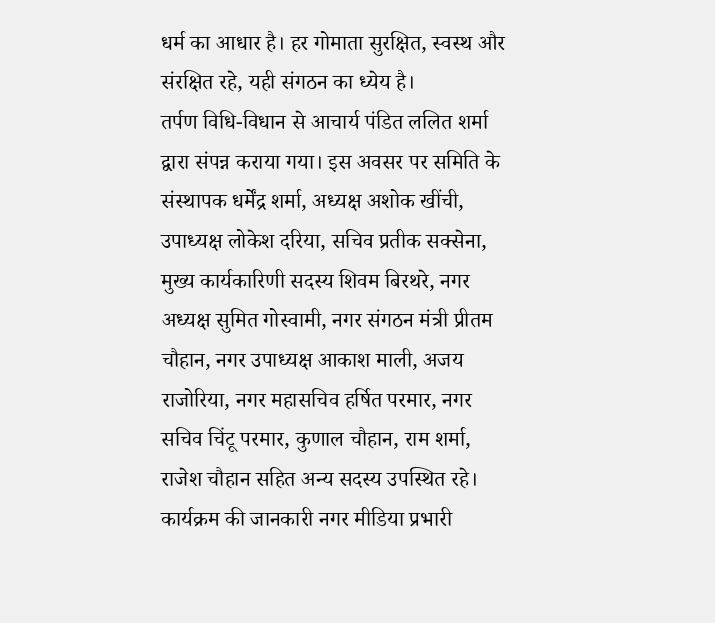धर्म का आधार है। हर गोमाता सुरक्षित, स्वस्थ और संरक्षित रहे, यही संगठन का ध्येय है।
तर्पण विधि-विधान से आचार्य पंडित ललित शर्मा द्वारा संपन्न कराया गया। इस अवसर पर समिति के संस्थापक धर्मेंद्र शर्मा, अध्यक्ष अशोक खींची, उपाध्यक्ष लोकेश दरिया, सचिव प्रतीक सक्सेना, मुख्य कार्यकारिणी सदस्य शिवम बिरथरे, नगर अध्यक्ष सुमित गोस्वामी, नगर संगठन मंत्री प्रीतम चौहान, नगर उपाध्यक्ष आकाश माली, अजय राजोरिया, नगर महासचिव हर्षित परमार, नगर सचिव चिंटू परमार, कुणाल चौहान, राम शर्मा, राजेश चौहान सहित अन्य सदस्य उपस्थित रहे। कार्यक्रम की जानकारी नगर मीडिया प्रभारी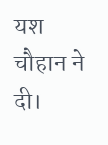यश चौहान ने दी।